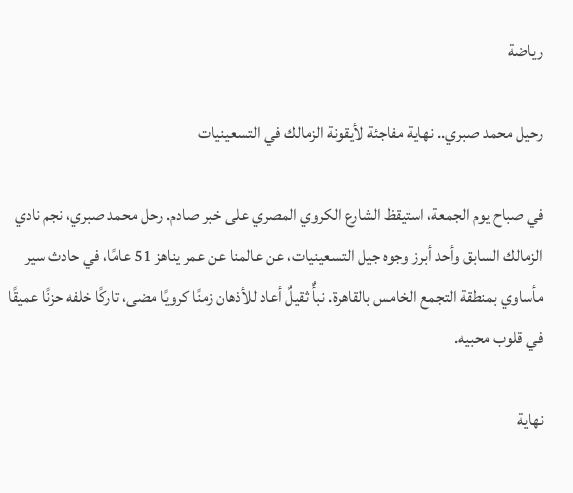رياضة

رحيل محمد صبري.. نهاية مفاجئة لأيقونة الزمالك في التسعينيات

في صباح يوم الجمعة، استيقظ الشارع الكروي المصري على خبر صادم. رحل محمد صبري، نجم نادي الزمالك السابق وأحد أبرز وجوه جيل التسعينيات، عن عالمنا عن عمر يناهز 51 عامًا، في حادث سير مأساوي بمنطقة التجمع الخامس بالقاهرة. نبأٌ ثقيلٌ أعاد للأذهان زمنًا كرويًا مضى، تاركًا خلفه حزنًا عميقًا في قلوب محبيه.

نهاية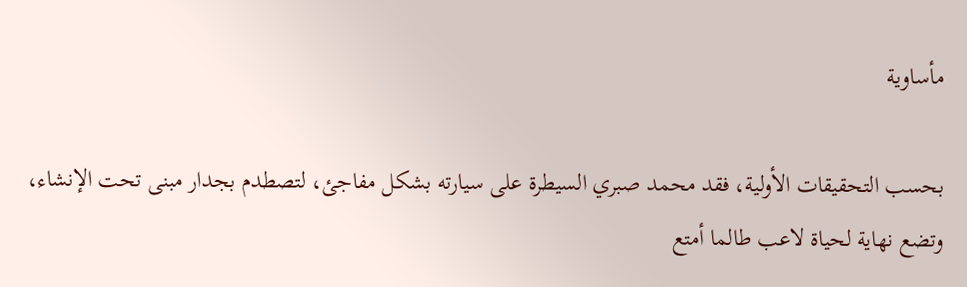مأساوية

بحسب التحقيقات الأولية، فقد محمد صبري السيطرة على سيارته بشكل مفاجئ، لتصطدم بجدار مبنى تحت الإنشاء، وتضع نهاية لحياة لاعب طالما أمتع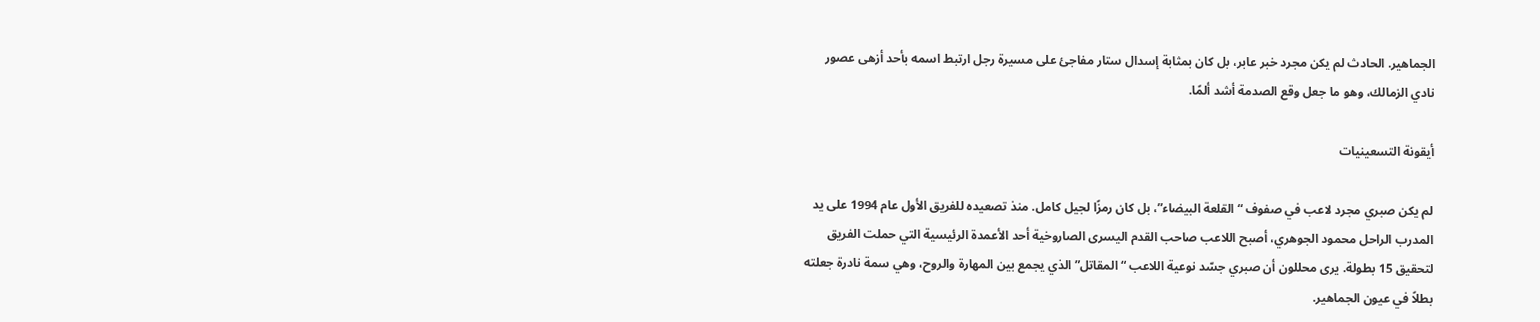الجماهير. الحادث لم يكن مجرد خبر عابر، بل كان بمثابة إسدال ستار مفاجئ على مسيرة رجل ارتبط اسمه بأحد أزهى عصور نادي الزمالك، وهو ما جعل وقع الصدمة أشد ألمًا.

أيقونة التسعينيات

لم يكن صبري مجرد لاعب في صفوف “القلعة البيضاء”، بل كان رمزًا لجيل كامل. منذ تصعيده للفريق الأول عام 1994 على يد المدرب الراحل محمود الجوهري، أصبح اللاعب صاحب القدم اليسرى الصاروخية أحد الأعمدة الرئيسية التي حملت الفريق لتحقيق 15 بطولة. يرى محللون أن صبري جسّد نوعية اللاعب “المقاتل” الذي يجمع بين المهارة والروح، وهي سمة نادرة جعلته بطلاً في عيون الجماهير.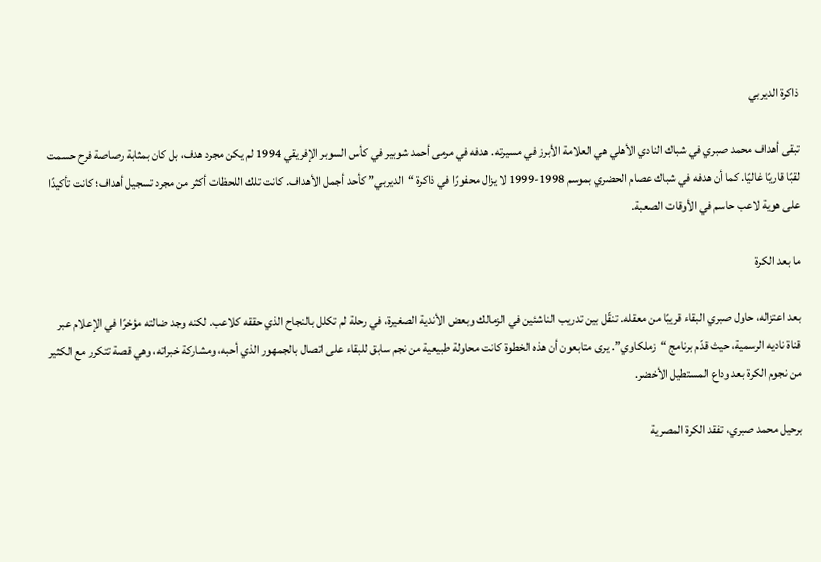ذاكرة الديربي

تبقى أهداف محمد صبري في شباك النادي الأهلي هي العلامة الأبرز في مسيرته. هدفه في مرمى أحمد شوبير في كأس السوبر الإفريقي 1994 لم يكن مجرد هدف، بل كان بمثابة رصاصة فرح حسمت لقبًا قاريًا غاليًا. كما أن هدفه في شباك عصام الحضري بموسم 1998-1999 لا يزال محفورًا في ذاكرة “الديربي” كأحد أجمل الأهداف. كانت تلك اللحظات أكثر من مجرد تسجيل أهداف؛ كانت تأكيدًا على هوية لاعب حاسم في الأوقات الصعبة.

ما بعد الكرة

بعد اعتزاله، حاول صبري البقاء قريبًا من معقله. تنقّل بين تدريب الناشئين في الزمالك وبعض الأندية الصغيرة، في رحلة لم تكلل بالنجاح الذي حققه كلاعب. لكنه وجد ضالته مؤخرًا في الإعلام عبر قناة ناديه الرسمية، حيث قدّم برنامج “زملكاوي”. يرى متابعون أن هذه الخطوة كانت محاولة طبيعية من نجم سابق للبقاء على اتصال بالجمهور الذي أحبه، ومشاركة خبراته، وهي قصة تتكرر مع الكثير من نجوم الكرة بعد وداع المستطيل الأخضر.

برحيل محمد صبري، تفقد الكرة المصرية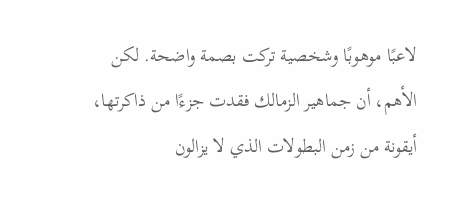لاعبًا موهوبًا وشخصية تركت بصمة واضحة. لكن الأهم، أن جماهير الزمالك فقدت جزءًا من ذاكرتها، أيقونة من زمن البطولات الذي لا يزالون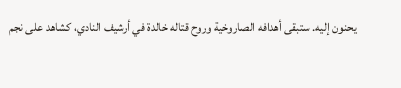يحنون إليه. ستبقى أهدافه الصاروخية وروح قتاله خالدة في أرشيف النادي، كشاهد على نجم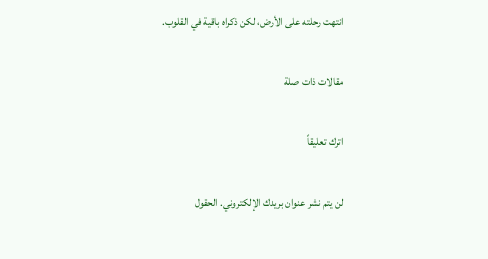انتهت رحلته على الأرض، لكن ذكراه باقية في القلوب.

مقالات ذات صلة

اترك تعليقاً

لن يتم نشر عنوان بريدك الإلكتروني. الحقول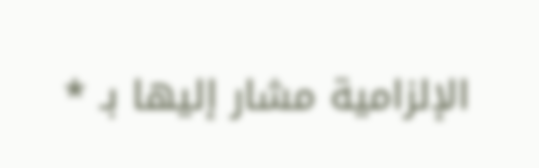الإلزامية مشار إليها بـ *